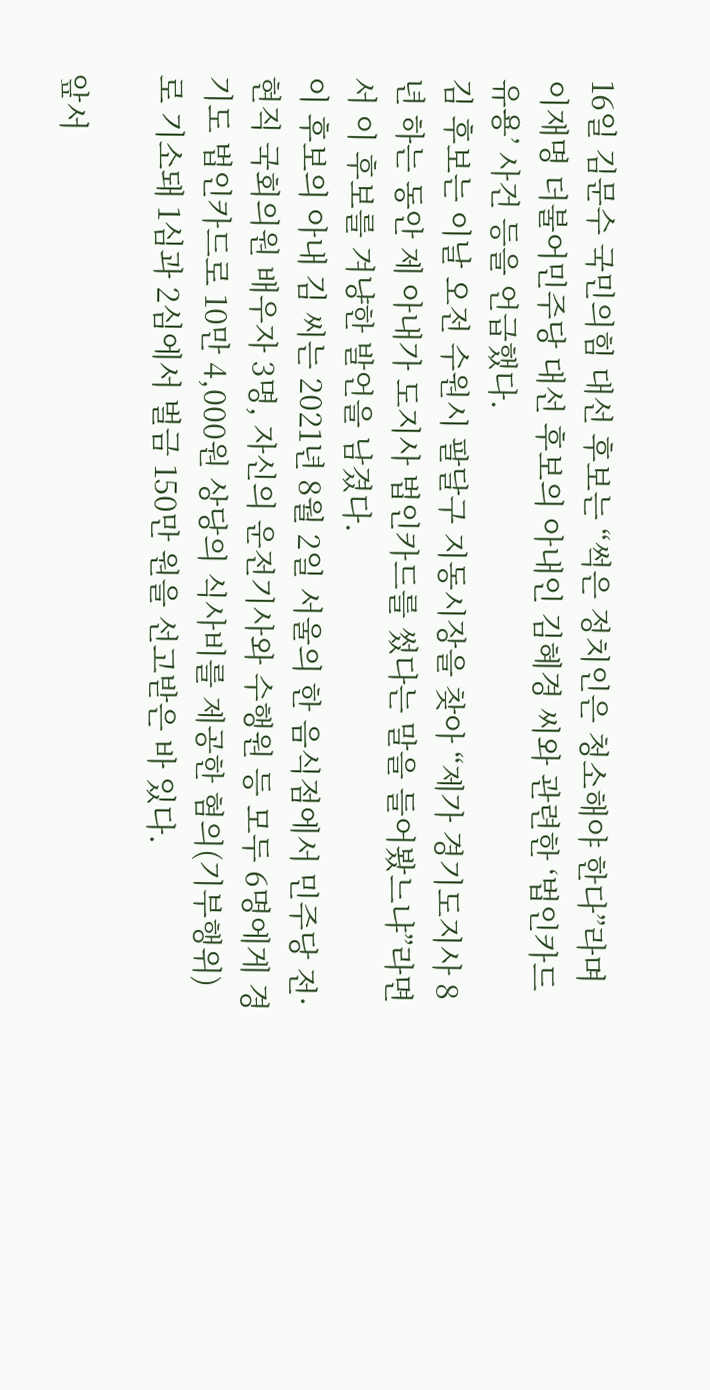16일 김문수 국민의힘 대선 후보는 “썩은 정치인은 청소해야 한다”라며 이재명 더불어민주당 대선 후보의 아내인 김혜경 씨와 관련한 ‘법인카드 유용’ 사건 등을 언급했다.
김 후보는 이날 오전 수원시 팔달구 지동시장을 찾아 “제가 경기도지사 8년 하는 동안 제 아내가 도지사 법인카드를 썼다는 말을 들어봤느냐”라면서 이 후보를 겨냥한 발언을 남겼다.
이 후보의 아내 김 씨는 2021년 8월 2일 서울의 한 음식점에서 민주당 전·현직 국회의원 배우자 3명, 자신의 운전기사와 수행원 등 모두 6명에게 경기도 법인카드로 10만 4,000원 상당의 식사비를 제공한 혐의(기부행위)로 기소돼 1심과 2심에서 벌금 150만 원을 선고받은 바 있다.

앞서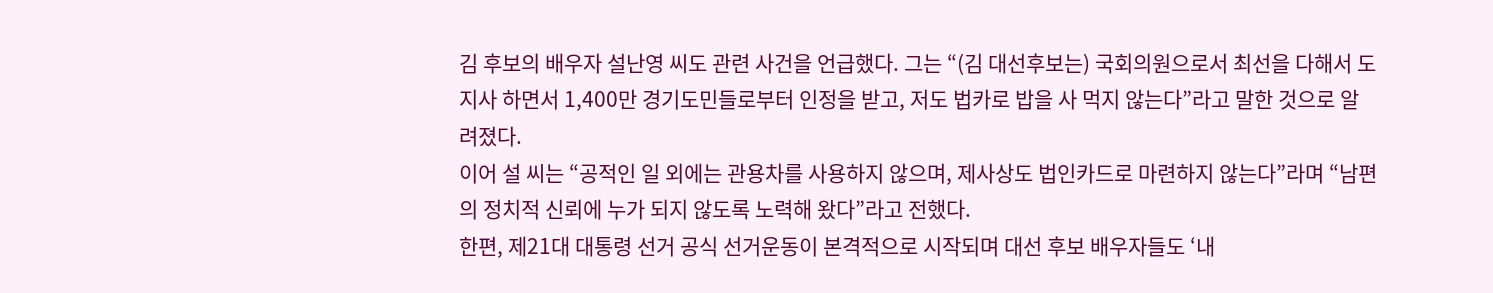김 후보의 배우자 설난영 씨도 관련 사건을 언급했다. 그는 “(김 대선후보는) 국회의원으로서 최선을 다해서 도지사 하면서 1,400만 경기도민들로부터 인정을 받고, 저도 법카로 밥을 사 먹지 않는다”라고 말한 것으로 알려졌다.
이어 설 씨는 “공적인 일 외에는 관용차를 사용하지 않으며, 제사상도 법인카드로 마련하지 않는다”라며 “남편의 정치적 신뢰에 누가 되지 않도록 노력해 왔다”라고 전했다.
한편, 제21대 대통령 선거 공식 선거운동이 본격적으로 시작되며 대선 후보 배우자들도 ‘내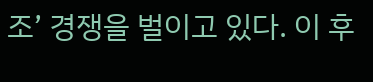조’ 경쟁을 벌이고 있다. 이 후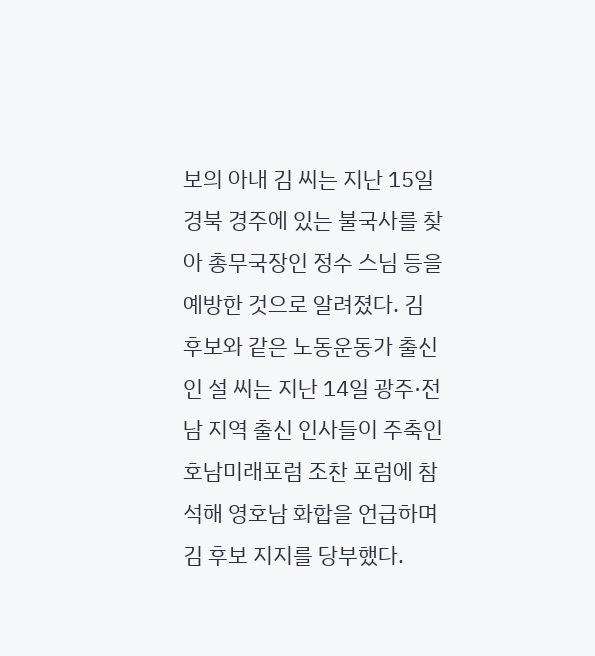보의 아내 김 씨는 지난 15일 경북 경주에 있는 불국사를 찾아 총무국장인 정수 스님 등을 예방한 것으로 알려졌다. 김 후보와 같은 노동운동가 출신인 설 씨는 지난 14일 광주·전남 지역 출신 인사들이 주축인 호남미래포럼 조찬 포럼에 참석해 영호남 화합을 언급하며 김 후보 지지를 당부했다.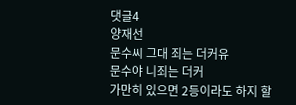댓글4
양재선
문수씨 그대 죄는 더커유
문수야 니죄는 더커
가만히 있으면 2등이라도 하지 할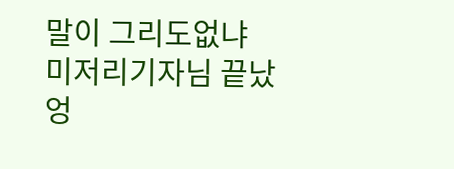말이 그리도없냐
미저리기자님 끝났엉